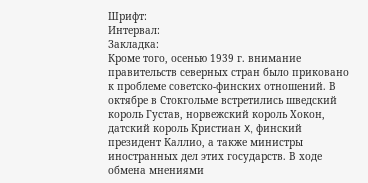Шрифт:
Интервал:
Закладка:
Кроме того, осенью 1939 г. внимание правительств северных стран было приковано к проблеме советско-финских отношений. В октябре в Стокгольме встретились шведский король Густав, норвежский король Хокон, датский король Кристиан X, финский президент Каллио, а также министры иностранных дел этих государств. В ходе обмена мнениями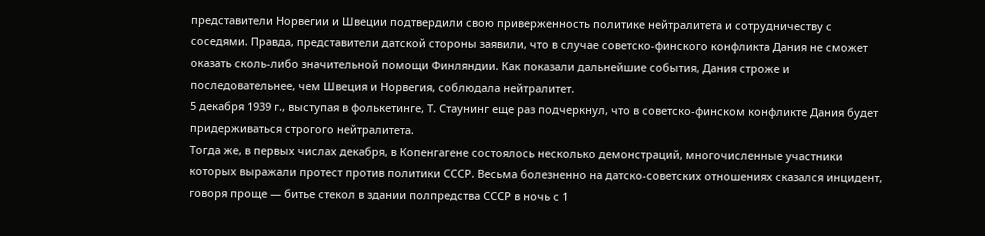представители Норвегии и Швеции подтвердили свою приверженность политике нейтралитета и сотрудничеству с соседями. Правда, представители датской стороны заявили, что в случае советско-финского конфликта Дания не сможет оказать сколь-либо значительной помощи Финляндии. Как показали дальнейшие события, Дания строже и последовательнее, чем Швеция и Норвегия, соблюдала нейтралитет.
5 декабря 1939 г., выступая в фолькетинге, Т. Стаунинг еще раз подчеркнул, что в советско-финском конфликте Дания будет придерживаться строгого нейтралитета.
Тогда же, в первых числах декабря, в Копенгагене состоялось несколько демонстраций, многочисленные участники которых выражали протест против политики СССР. Весьма болезненно на датско-советских отношениях сказался инцидент, говоря проще — битье стекол в здании полпредства СССР в ночь с 1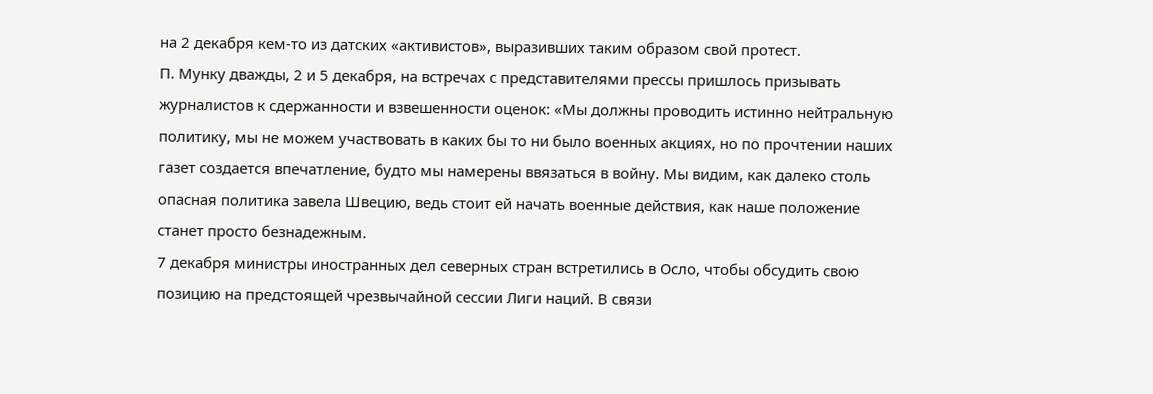на 2 декабря кем-то из датских «активистов», выразивших таким образом свой протест.
П. Мунку дважды, 2 и 5 декабря, на встречах с представителями прессы пришлось призывать журналистов к сдержанности и взвешенности оценок: «Мы должны проводить истинно нейтральную политику, мы не можем участвовать в каких бы то ни было военных акциях, но по прочтении наших газет создается впечатление, будто мы намерены ввязаться в войну. Мы видим, как далеко столь опасная политика завела Швецию, ведь стоит ей начать военные действия, как наше положение станет просто безнадежным.
7 декабря министры иностранных дел северных стран встретились в Осло, чтобы обсудить свою позицию на предстоящей чрезвычайной сессии Лиги наций. В связи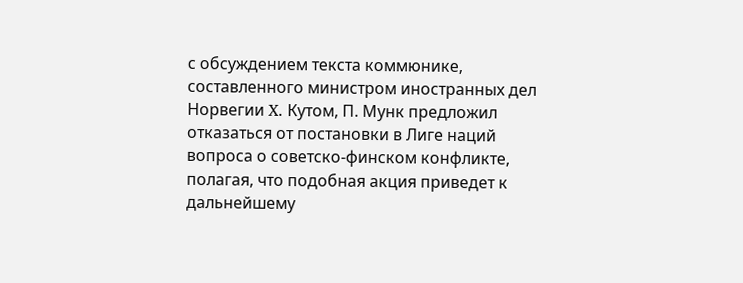с обсуждением текста коммюнике, составленного министром иностранных дел Норвегии X. Кутом, П. Мунк предложил отказаться от постановки в Лиге наций вопроса о советско-финском конфликте, полагая, что подобная акция приведет к дальнейшему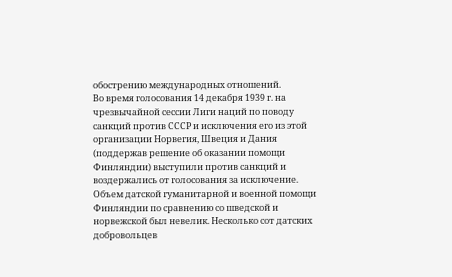обострению международных отношений.
Во время голосования 14 декабря 1939 г. на чрезвычайной сессии Лиги наций по поводу санкций против СССР и исключения его из этой организации Норвегия, Швеция и Дания (поддержав решение об оказании помощи Финляндии) выступили против санкций и воздержались от голосования за исключение.
Объем датской гуманитарной и военной помощи Финляндии по сравнению со шведской и норвежской был невелик. Несколько сот датских добровольцев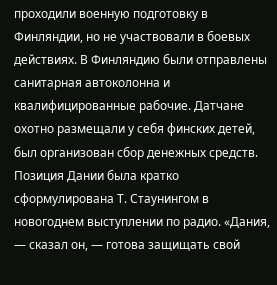проходили военную подготовку в Финляндии, но не участвовали в боевых действиях. В Финляндию были отправлены санитарная автоколонна и квалифицированные рабочие. Датчане охотно размещали у себя финских детей, был организован сбор денежных средств.
Позиция Дании была кратко сформулирована Т. Стаунингом в новогоднем выступлении по радио. «Дания, — сказал он, — готова защищать свой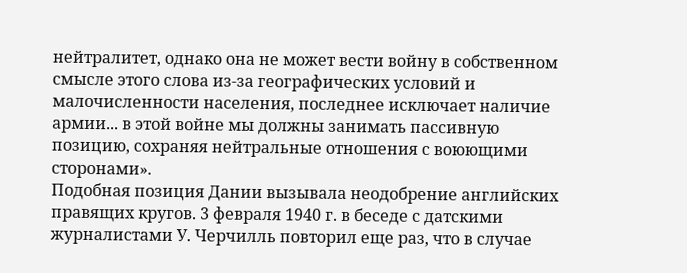нейтралитет, однако она не может вести войну в собственном смысле этого слова из-за географических условий и малочисленности населения, последнее исключает наличие армии... в этой войне мы должны занимать пассивную позицию, сохраняя нейтральные отношения с воюющими сторонами».
Подобная позиция Дании вызывала неодобрение английских правящих кругов. 3 февраля 1940 г. в беседе с датскими журналистами У. Черчилль повторил еще раз, что в случае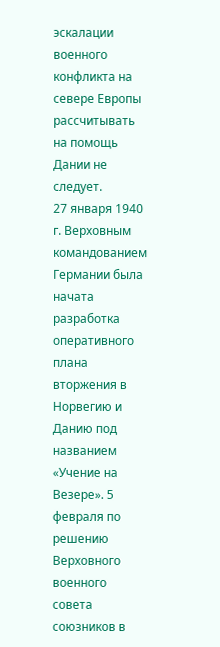эскалации военного конфликта на севере Европы рассчитывать на помощь Дании не следует.
27 января 1940 г. Верховным командованием Германии была начата разработка оперативного плана вторжения в Норвегию и Данию под названием «Учение на Везере». 5 февраля по решению Верховного военного совета союзников в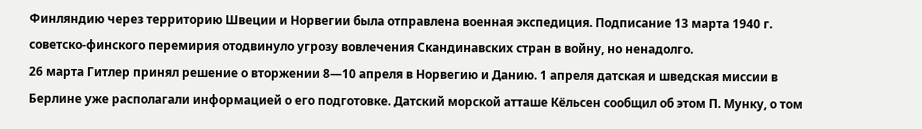Финляндию через территорию Швеции и Норвегии была отправлена военная экспедиция. Подписание 13 марта 1940 г. советско-финского перемирия отодвинуло угрозу вовлечения Скандинавских стран в войну, но ненадолго.
26 марта Гитлер принял решение о вторжении 8—10 апреля в Норвегию и Данию. 1 апреля датская и шведская миссии в Берлине уже располагали информацией о его подготовке. Датский морской атташе Кёльсен сообщил об этом П. Мунку, о том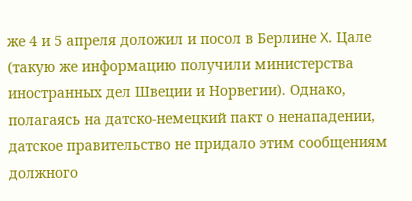же 4 и 5 апреля доложил и посол в Берлине X. Цале (такую же информацию получили министерства иностранных дел Швеции и Норвегии). Однако, полагаясь на датско-немецкий пакт о ненападении, датское правительство не придало этим сообщениям должного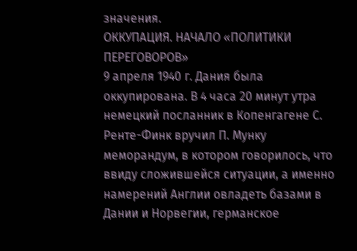значения.
ОККУПАЦИЯ. НАЧАЛО «ПОЛИТИКИ ПЕРЕГОВОРОВ»
9 апреля 1940 г. Дания была оккупирована. В 4 часа 20 минут утра немецкий посланник в Копенгагене С. Ренте-Финк вручил П. Мунку меморандум, в котором говорилось, что ввиду сложившейся ситуации, а именно намерений Англии овладеть базами в Дании и Норвегии, германское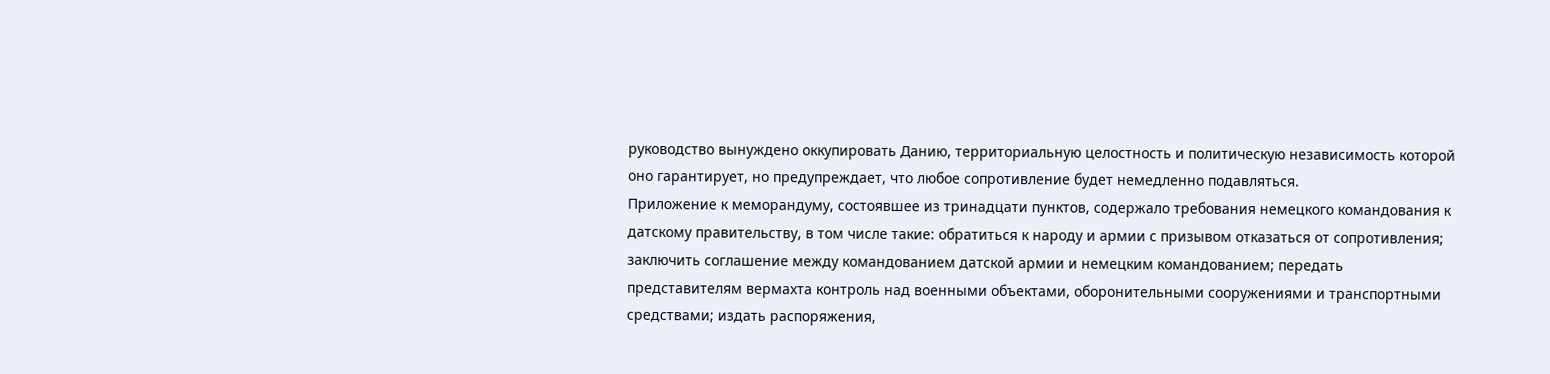руководство вынуждено оккупировать Данию, территориальную целостность и политическую независимость которой оно гарантирует, но предупреждает, что любое сопротивление будет немедленно подавляться.
Приложение к меморандуму, состоявшее из тринадцати пунктов, содержало требования немецкого командования к датскому правительству, в том числе такие: обратиться к народу и армии с призывом отказаться от сопротивления; заключить соглашение между командованием датской армии и немецким командованием; передать представителям вермахта контроль над военными объектами, оборонительными сооружениями и транспортными средствами; издать распоряжения,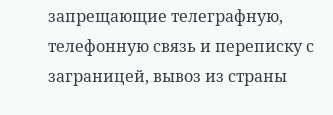запрещающие телеграфную, телефонную связь и переписку с заграницей, вывоз из страны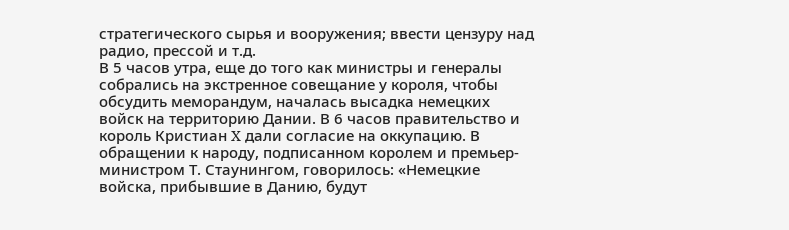стратегического сырья и вооружения; ввести цензуру над радио, прессой и т.д.
В 5 часов утра, еще до того как министры и генералы собрались на экстренное совещание у короля, чтобы обсудить меморандум, началась высадка немецких войск на территорию Дании. В 6 часов правительство и король Кристиан X дали согласие на оккупацию. В обращении к народу, подписанном королем и премьер-министром Т. Стаунингом, говорилось: «Немецкие войска, прибывшие в Данию, будут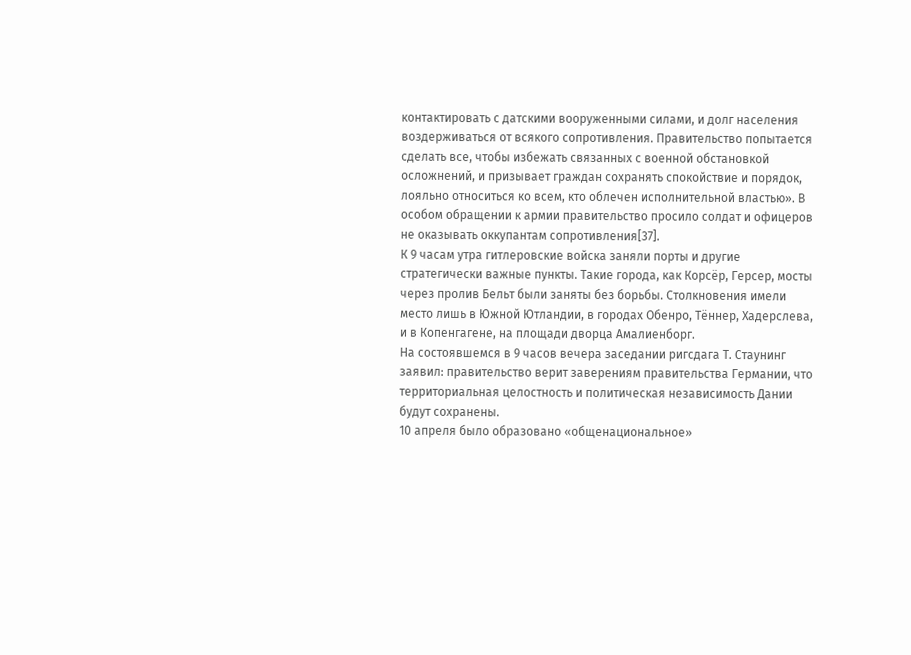контактировать с датскими вооруженными силами, и долг населения воздерживаться от всякого сопротивления. Правительство попытается сделать все, чтобы избежать связанных с военной обстановкой осложнений, и призывает граждан сохранять спокойствие и порядок, лояльно относиться ко всем, кто облечен исполнительной властью». В особом обращении к армии правительство просило солдат и офицеров не оказывать оккупантам сопротивления[37].
К 9 часам утра гитлеровские войска заняли порты и другие стратегически важные пункты. Такие города, как Корсёр, Герсер, мосты через пролив Бельт были заняты без борьбы. Столкновения имели место лишь в Южной Ютландии, в городах Обенро, Тённер, Хадерслева, и в Копенгагене, на площади дворца Амалиенборг.
На состоявшемся в 9 часов вечера заседании ригсдага Т. Стаунинг заявил: правительство верит заверениям правительства Германии, что территориальная целостность и политическая независимость Дании будут сохранены.
10 апреля было образовано «общенациональное»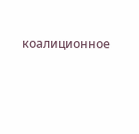коалиционное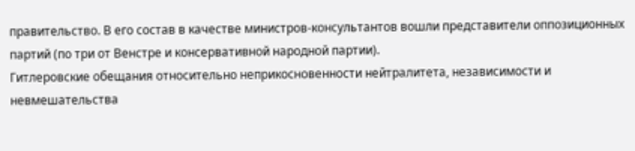правительство. В его состав в качестве министров-консультантов вошли представители оппозиционных партий (по три от Венстре и консервативной народной партии).
Гитлеровские обещания относительно неприкосновенности нейтралитета, независимости и невмешательства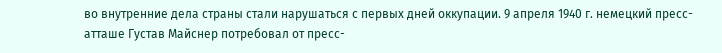во внутренние дела страны стали нарушаться с первых дней оккупации. 9 апреля 1940 г. немецкий пресс-атташе Густав Майснер потребовал от пресс-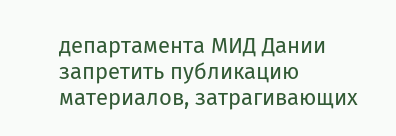департамента МИД Дании запретить публикацию материалов, затрагивающих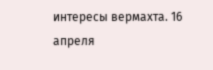интересы вермахта. 16 апреля